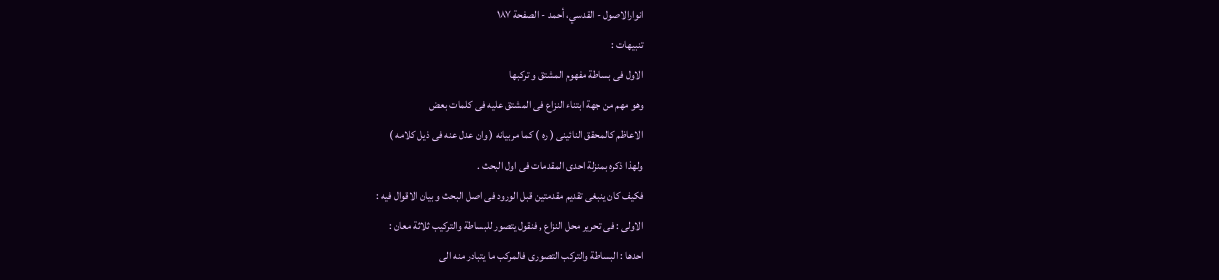انوارالاصول - القدسي، أحمد - الصفحة ١٨٧
تنبيهات :
الاول فى بساطة مفهوم المشتق و تركبها
وهو مهم من جهة ابتناء النزاع فى المشتق عليه فى كلمات بعض
الاعاظم كالمحقق النائينى ( ره ) كما مربيانه ( وان عدل عنه فى ذيل كلامه )
ولهذا ذكره بمنزلة احدى المقدمات فى اول البحث .
فكيف كان ينبغى تقديم مقدمتين قبل الورود فى اصل البحث و بيان الاقوال فيه :
الاولى : فى تحرير محل النزاع , فنقول يتصور للبساطة والتركيب ثلاثة معان :
احدها : البساطة والتركب التصورى فالمركب ما يتبادر منه الى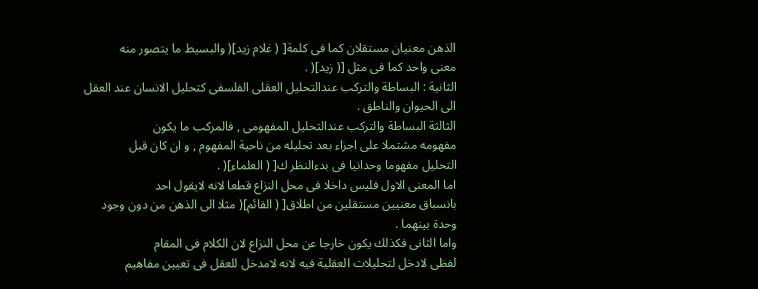الذهن معنيان مستقلان كما فى كلمة[ ( غلام زيد]( والبسيط ما يتصور منه
معنى واحد كما فى مثل [( زيد]( .
الثانية : البساطة والتركب عندالتحليل العقلى الفلسفى كتحليل الانسان عند العقل الى الحيوان والناطق .
الثالثة البساطة والتركب عندالتحليل المفهومى , فالمركب ما يكون
مفهومه مشتملا على اجزاء بعد تحليله من ناحية المفهوم , و ان كان قبل
التحليل مفهوما وحدانيا فى بدءالنظر ك[ ( العلماء]( .
اما المعنى الاول فليس داخلا فى محل النزاع قطعا لانه لايقول احد
بانسباق معنيين مستقلين من اطلاق[ ( القائم]( مثلا الى الذهن من دون وجود
وحدة بينهما .
واما الثانى فكذلك يكون خارجا عن محل النزاع لان الكلام فى المقام
لفظى لادخل لتحليلات العقلية فيه لانه لامدخل للعقل فى تعيين مفاهيم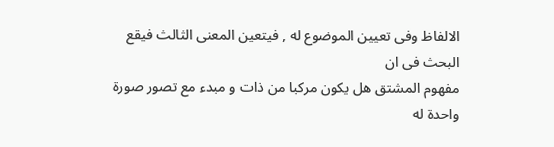الالفاظ وفى تعيين الموضوع له , فيتعين المعنى الثالث فيقع البحث فى ان
مفهوم المشتق هل يكون مركبا من ذات و مبدء مع تصور صورة واحدة له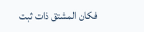فكان المشتق ذات ثبت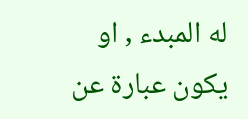له المبدء , او يكون عبارة عن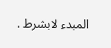المبدء لابشرط .